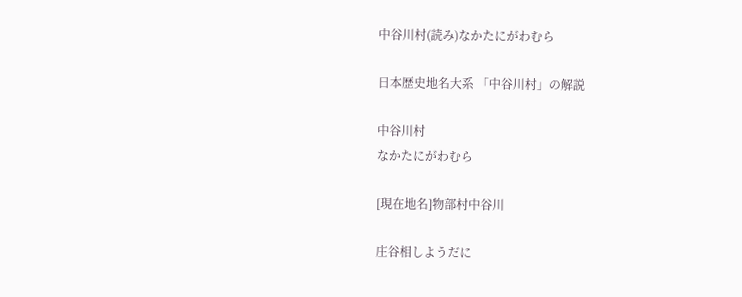中谷川村(読み)なかたにがわむら

日本歴史地名大系 「中谷川村」の解説

中谷川村
なかたにがわむら

[現在地名]物部村中谷川

庄谷相しようだに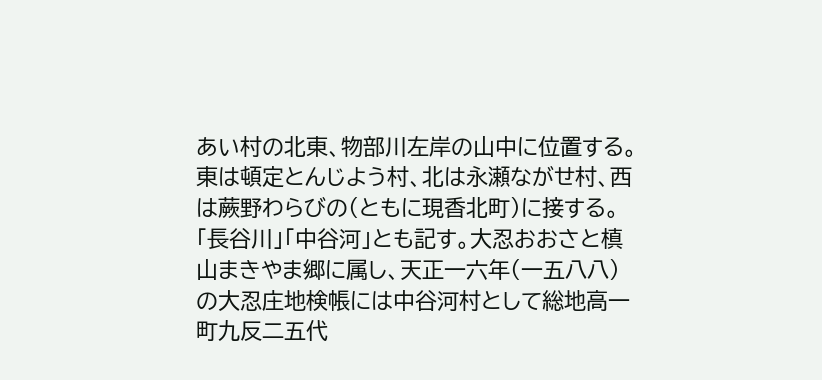あい村の北東、物部川左岸の山中に位置する。東は頓定とんじよう村、北は永瀬ながせ村、西は蕨野わらびの(ともに現香北町)に接する。「長谷川」「中谷河」とも記す。大忍おおさと槙山まきやま郷に属し、天正一六年(一五八八)の大忍庄地検帳には中谷河村として総地高一町九反二五代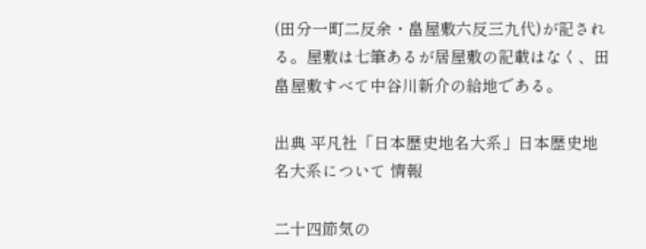(田分一町二反余・畠屋敷六反三九代)が記される。屋敷は七筆あるが居屋敷の記載はなく、田畠屋敷すべて中谷川新介の給地である。

出典 平凡社「日本歴史地名大系」日本歴史地名大系について 情報

二十四節気の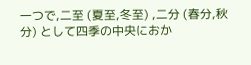一つで,二至 (夏至,冬至) ,二分 (春分,秋分) として四季の中央におか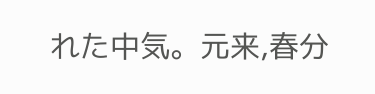れた中気。元来,春分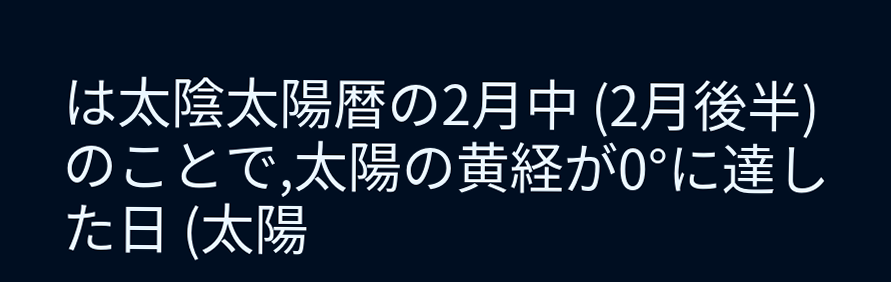は太陰太陽暦の2月中 (2月後半) のことで,太陽の黄経が0°に達した日 (太陽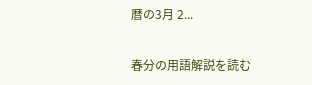暦の3月 2...

春分の用語解説を読む